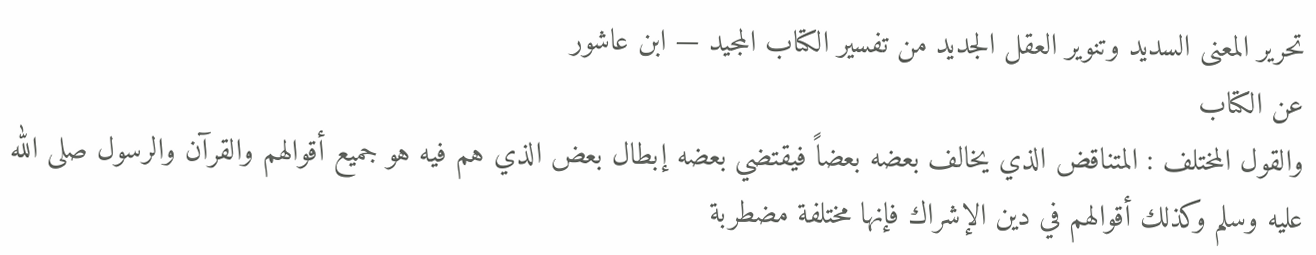تحرير المعنى السديد وتنوير العقل الجديد من تفسير الكتاب المجيد — ابن عاشور
عن الكتاب
والقول المختلف : المتناقض الذي يخالف بعضه بعضاً فيقتضي بعضه إبطال بعض الذي هم فيه هو جميع أقوالهم والقرآن والرسول صلى الله عليه وسلم وكذلك أقوالهم في دين الإشراك فإنها مختلفة مضطربة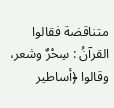متناقضة فقالوا القرآنُ : سِحْرٌ وشعر، وقالوا ﴿أساطير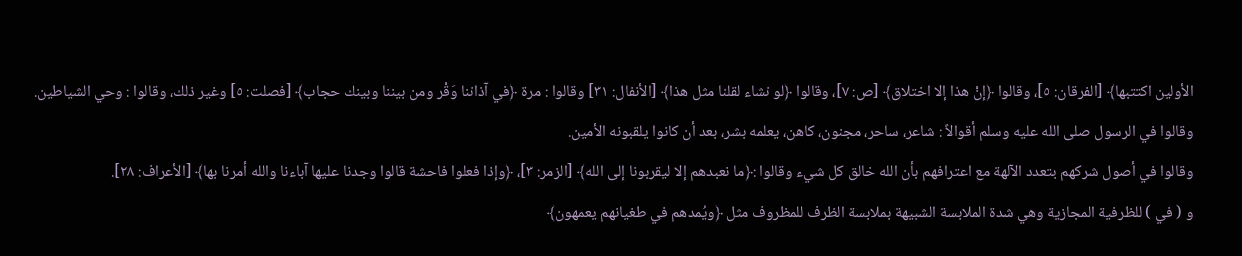الأولين اكتتبها﴾ [الفرقان: ٥]، وقالوا ﴿إنْ هذا إلا اختلاق﴾ [ص: ٧]، وقالوا ﴿لو نشاء لقلنا مثل هذا﴾ [الأنفال: ٣١] وقالوا : مرة ﴿في آذاننا وَقْر ومن بيننا وبينك حجاب﴾ [فصلت: ٥] وغير ذلك، وقالوا : وحي الشياطين.
وقالوا في الرسول صلى الله عليه وسلم أقوالاً : شاعر، ساحر، مجنون، كاهن، يعلمه بشر، بعد أن كانوا يلقبونه الأمين.
وقالوا في أصول شركهم بتعدد الآلهة مع اعترافهم بأن الله خالق كل شيء وقالوا :﴿ما نعبدهم إلا ليقربونا إلى الله﴾ [الزمر: ٣]، ﴿وإذا فعلوا فاحشة قالوا وجدنا عليها آباءنا والله أمرنا بها﴾ [الأعراف: ٢٨].
و ( في ) للظرفية المجازية وهي شدة الملابسة الشبيهة بملابسة الظرف للمظروف مثل ﴿ويُمدهم في طغيانهم يعمهون﴾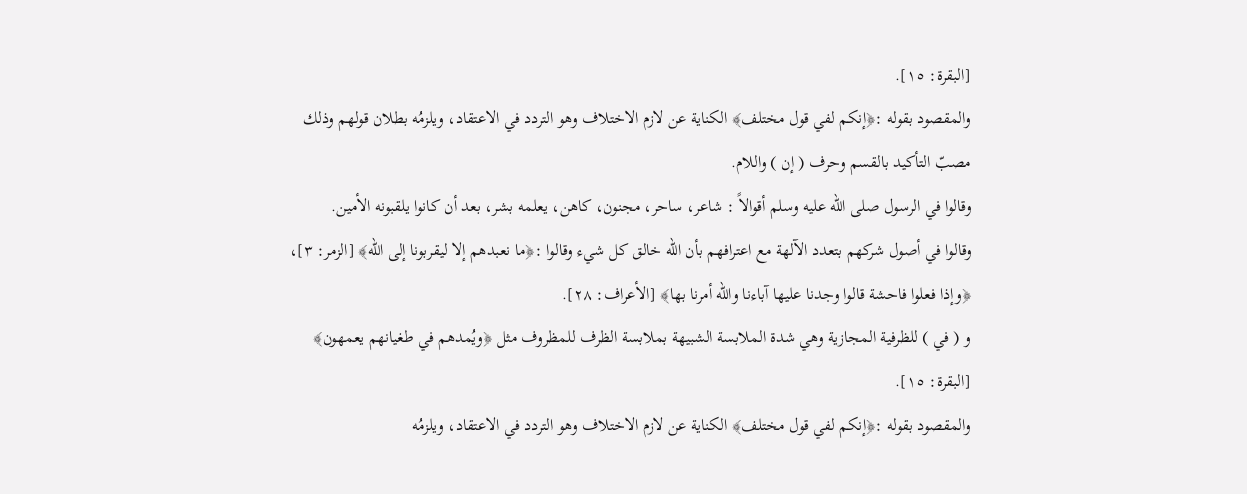[البقرة: ١٥].
والمقصود بقوله :﴿إنكم لفي قول مختلف﴾ الكناية عن لازم الاختلاف وهو التردد في الاعتقاد، ويلزمُه بطلان قولهم وذلك مصبّ التأكيد بالقسم وحرف ( إن ) واللام.
وقالوا في الرسول صلى الله عليه وسلم أقوالاً : شاعر، ساحر، مجنون، كاهن، يعلمه بشر، بعد أن كانوا يلقبونه الأمين.
وقالوا في أصول شركهم بتعدد الآلهة مع اعترافهم بأن الله خالق كل شيء وقالوا :﴿ما نعبدهم إلا ليقربونا إلى الله﴾ [الزمر: ٣]، ﴿وإذا فعلوا فاحشة قالوا وجدنا عليها آباءنا والله أمرنا بها﴾ [الأعراف: ٢٨].
و ( في ) للظرفية المجازية وهي شدة الملابسة الشبيهة بملابسة الظرف للمظروف مثل ﴿ويُمدهم في طغيانهم يعمهون﴾ [البقرة: ١٥].
والمقصود بقوله :﴿إنكم لفي قول مختلف﴾ الكناية عن لازم الاختلاف وهو التردد في الاعتقاد، ويلزمُه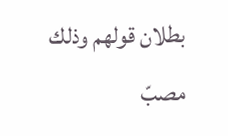بطلان قولهم وذلك مصبّ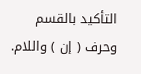التأكيد بالقسم وحرف ( إن ) واللام.